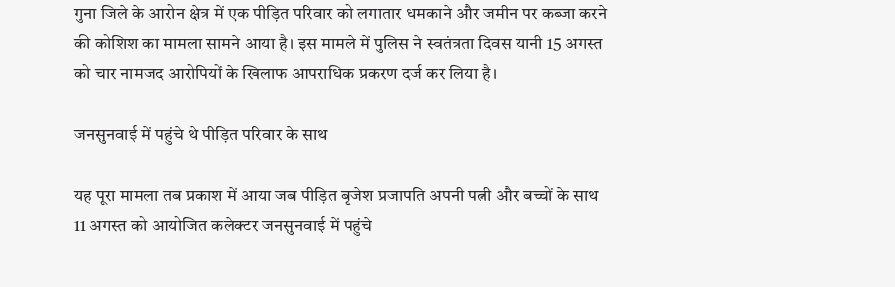गुना जिले के आरोन क्षेत्र में एक पीड़ित परिवार को लगातार धमकाने और जमीन पर कब्जा करने की कोशिश का मामला सामने आया है। इस मामले में पुलिस ने स्वतंत्रता दिवस यानी 15 अगस्त को चार नामजद आरोपियों के खिलाफ आपराधिक प्रकरण दर्ज कर लिया है।

जनसुनवाई में पहुंचे थे पीड़ित परिवार के साथ

यह पूरा मामला तब प्रकाश में आया जब पीड़ित बृजेश प्रजापति अपनी पत्नी और बच्चों के साथ 11 अगस्त को आयोजित कलेक्टर जनसुनवाई में पहुंचे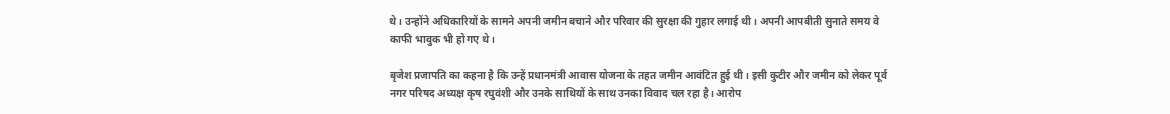थे। उन्होंने अधिकारियों के सामने अपनी जमीन बचाने और परिवार की सुरक्षा की गुहार लगाई थी। अपनी आपबीती सुनाते समय वे काफी भावुक भी हो गए थे।

बृजेश प्रजापति का कहना है कि उन्हें प्रधानमंत्री आवास योजना के तहत जमीन आवंटित हुई थी। इसी कुटीर और जमीन को लेकर पूर्व नगर परिषद अध्यक्ष कृष रघुवंशी और उनके साथियों के साथ उनका विवाद चल रहा है। आरोप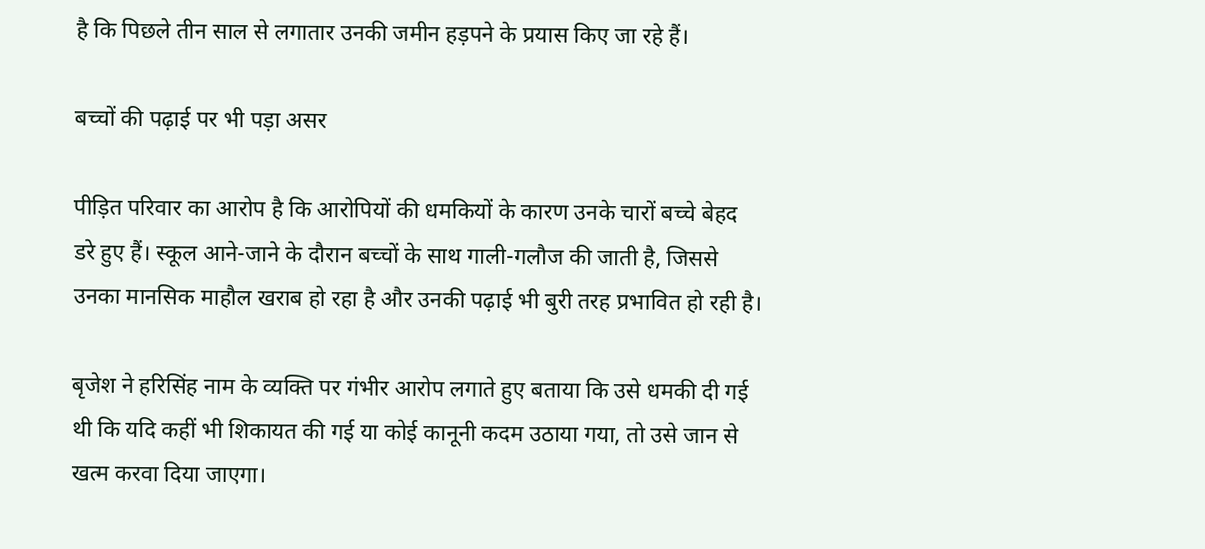है कि पिछले तीन साल से लगातार उनकी जमीन हड़पने के प्रयास किए जा रहे हैं।

बच्चों की पढ़ाई पर भी पड़ा असर

पीड़ित परिवार का आरोप है कि आरोपियों की धमकियों के कारण उनके चारों बच्चे बेहद डरे हुए हैं। स्कूल आने-जाने के दौरान बच्चों के साथ गाली-गलौज की जाती है, जिससे उनका मानसिक माहौल खराब हो रहा है और उनकी पढ़ाई भी बुरी तरह प्रभावित हो रही है।

बृजेश ने हरिसिंह नाम के व्यक्ति पर गंभीर आरोप लगाते हुए बताया कि उसे धमकी दी गई थी कि यदि कहीं भी शिकायत की गई या कोई कानूनी कदम उठाया गया, तो उसे जान से खत्म करवा दिया जाएगा।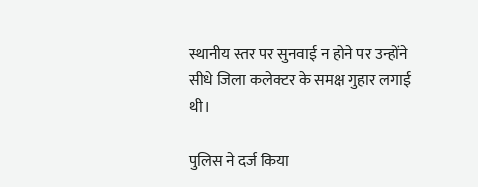स्थानीय स्तर पर सुनवाई न होने पर उन्होंने सीधे जिला कलेक्टर के समक्ष गुहार लगाई थी।

पुलिस ने दर्ज किया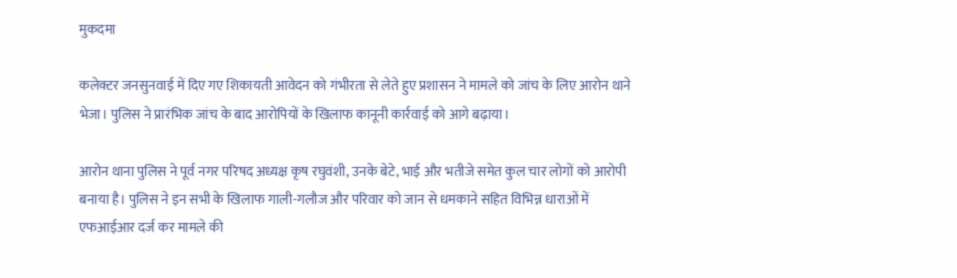मुकदमा

कलेक्टर जनसुनवाई में दिए गए शिकायती आवेदन को गंभीरता से लेते हुए प्रशासन ने मामले को जांच के लिए आरोन थाने भेजा। पुलिस ने प्रारंभिक जांच के बाद आरोपियों के खिलाफ कानूनी कार्रवाई को आगे बढ़ाया।

आरोन थाना पुलिस ने पूर्व नगर परिषद अध्यक्ष कृष रघुवंशी, उनके बेटे, भाई और भतीजे समेत कुल चार लोगों को आरोपी बनाया है। पुलिस ने इन सभी के खिलाफ गाली-गलौज और परिवार को जान से धमकाने सहित विभिन्न धाराओं में एफआईआर दर्ज कर मामले की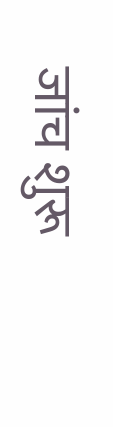जांच शुरू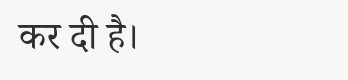कर दी है।